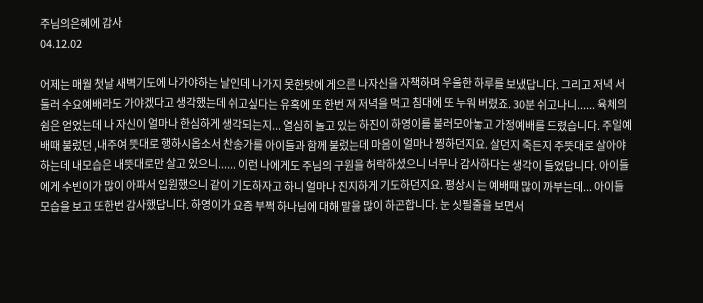주님의은혜에 감사
04.12.02

어제는 매월 첫날 새벽기도에 나가야하는 날인데 나가지 못한탓에 게으른 나자신을 자책하며 우울한 하루를 보냈답니다. 그리고 저녁 서둘러 수요예배라도 가야겠다고 생각했는데 쉬고싶다는 유혹에 또 한번 져 저녁을 먹고 침대에 또 누워 버렸죠. 30분 쉬고나니...... 육체의 쉼은 얻었는데 나 자신이 얼마나 한심하게 생각되는지... 열심히 놀고 있는 하진이 하영이를 불러모아놓고 가정예배를 드렸습니다. 주일예배때 불렀던 ,내주여 뜻대로 행하시옵소서 찬송가를 아이들과 함께 불렀는데 마음이 얼마나 찡하던지요. 살던지 죽든지 주뜻대로 살아야 하는데 내모습은 내뜻대로만 살고 있으니...... 이런 나에게도 주님의 구원을 허락하셨으니 너무나 감사하다는 생각이 들었답니다. 아이들에게 수빈이가 많이 아파서 입원했으니 같이 기도하자고 하니 얼마나 진지하게 기도하던지요. 평상시 는 예배때 많이 까부는데... 아이들 모습을 보고 또한번 감사했답니다. 하영이가 요즘 부쩍 하나님에 대해 말을 많이 하곤합니다. 눈 싯필줄을 보면서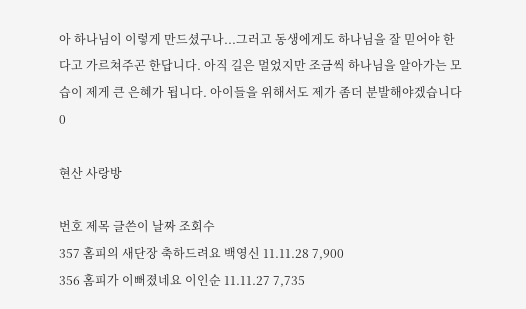아 하나님이 이렇게 만드셨구나...그러고 동생에게도 하나님을 잘 믿어야 한다고 가르쳐주곤 한답니다. 아직 길은 멀었지만 조금씩 하나님을 알아가는 모습이 제게 큰 은혜가 됩니다. 아이들을 위해서도 제가 좀더 분발해야겠습니다
0

현산 사랑방

번호 제목 글쓴이 날짜 조회수
357 홈피의 새단장 축하드려요 백영신 11.11.28 7,900
356 홈피가 이뻐졌네요 이인순 11.11.27 7,735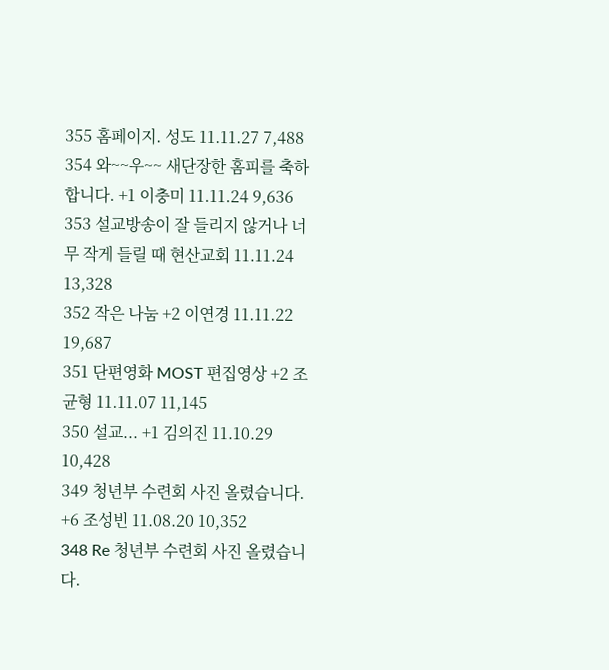355 홈페이지. 성도 11.11.27 7,488
354 와~~우~~ 새단장한 홈피를 축하합니다. +1 이충미 11.11.24 9,636
353 설교방송이 잘 들리지 않거나 너무 작게 들릴 때 현산교회 11.11.24 13,328
352 작은 나눔 +2 이연경 11.11.22 19,687
351 단편영화 MOST 편집영상 +2 조균형 11.11.07 11,145
350 설교... +1 김의진 11.10.29 10,428
349 청년부 수련회 사진 올렸습니다. +6 조성빈 11.08.20 10,352
348 Re 청년부 수련회 사진 올렸습니다.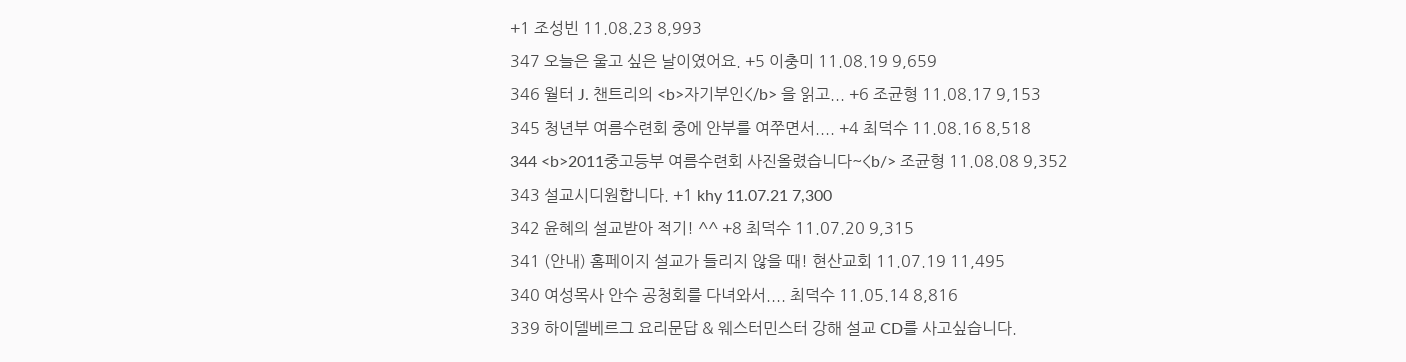+1 조성빈 11.08.23 8,993
347 오늘은 울고 싶은 날이였어요. +5 이충미 11.08.19 9,659
346 월터 J. 챈트리의 <b>자기부인</b> 을 읽고... +6 조균형 11.08.17 9,153
345 청년부 여름수련회 중에 안부를 여쭈면서.... +4 최덕수 11.08.16 8,518
344 <b>2011중고등부 여름수련회 사진올렸습니다~<b/> 조균형 11.08.08 9,352
343 설교시디원합니다. +1 khy 11.07.21 7,300
342 윤혜의 설교받아 적기! ^^ +8 최덕수 11.07.20 9,315
341 (안내) 홈페이지 설교가 들리지 않을 때! 현산교회 11.07.19 11,495
340 여성목사 안수 공청회를 다녀와서.... 최덕수 11.05.14 8,816
339 하이델베르그 요리문답 & 웨스터민스터 강해 설교 CD를 사고싶습니다.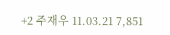+2 주재우 11.03.21 7,851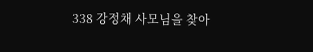338 강정채 사모님을 찾아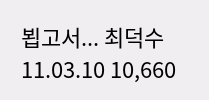뵙고서... 최덕수 11.03.10 10,660